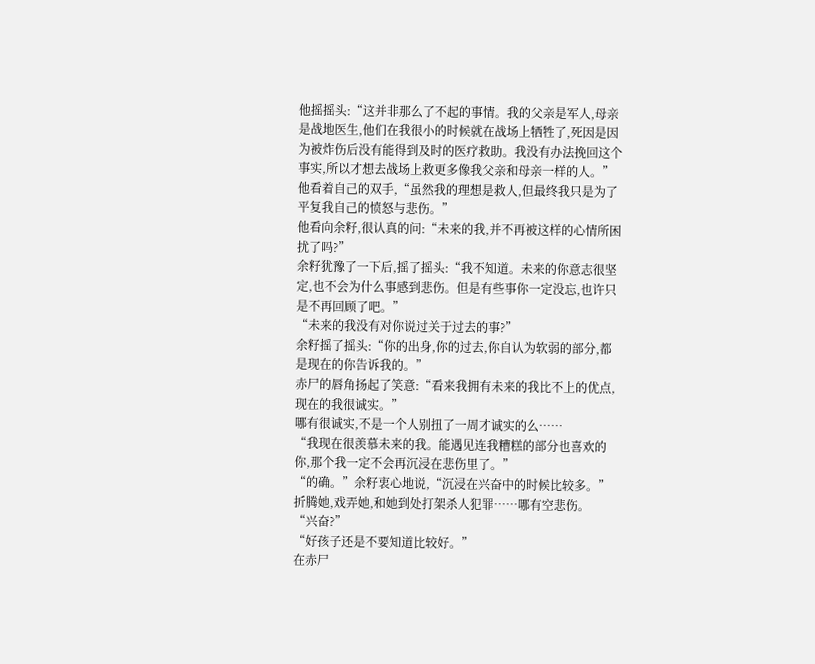他摇摇头:“这并非那么了不起的事情。我的父亲是军人,母亲是战地医生,他们在我很小的时候就在战场上牺牲了,死因是因为被炸伤后没有能得到及时的医疗救助。我没有办法挽回这个事实,所以才想去战场上救更多像我父亲和母亲一样的人。”他看着自己的双手,“虽然我的理想是救人,但最终我只是为了平复我自己的愤怒与悲伤。”
他看向余籽,很认真的问:“未来的我,并不再被这样的心情所困扰了吗?”
余籽犹豫了一下后,摇了摇头:“我不知道。未来的你意志很坚定,也不会为什么事感到悲伤。但是有些事你一定没忘,也许只是不再回顾了吧。”
“未来的我没有对你说过关于过去的事?”
余籽摇了摇头:“你的出身,你的过去,你自认为软弱的部分,都是现在的你告诉我的。”
赤尸的唇角扬起了笑意:“看来我拥有未来的我比不上的优点,现在的我很诚实。”
哪有很诚实,不是一个人别扭了一周才诚实的么……
“我现在很羡慕未来的我。能遇见连我糟糕的部分也喜欢的你,那个我一定不会再沉浸在悲伤里了。”
“的确。”余籽衷心地说,“沉浸在兴奋中的时候比较多。”折腾她,戏弄她,和她到处打架杀人犯罪……哪有空悲伤。
“兴奋?”
“好孩子还是不要知道比较好。”
在赤尸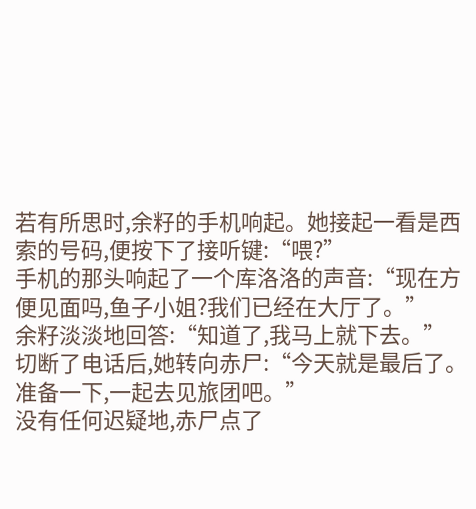若有所思时,余籽的手机响起。她接起一看是西索的号码,便按下了接听键:“喂?”
手机的那头响起了一个库洛洛的声音:“现在方便见面吗,鱼子小姐?我们已经在大厅了。”
余籽淡淡地回答:“知道了,我马上就下去。”
切断了电话后,她转向赤尸:“今天就是最后了。准备一下,一起去见旅团吧。”
没有任何迟疑地,赤尸点了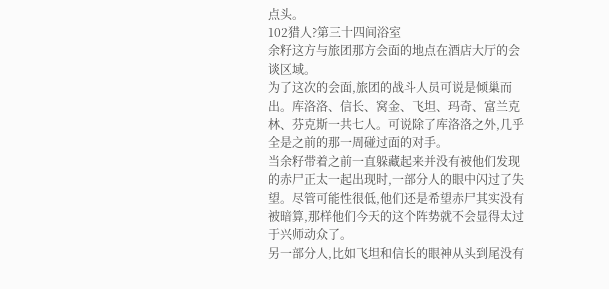点头。
102猎人?第三十四间浴室
余籽这方与旅团那方会面的地点在酒店大厅的会谈区域。
为了这次的会面,旅团的战斗人员可说是倾巢而出。库洛洛、信长、窝金、飞坦、玛奇、富兰克林、芬克斯一共七人。可说除了库洛洛之外,几乎全是之前的那一周碰过面的对手。
当余籽带着之前一直躲藏起来并没有被他们发现的赤尸正太一起出现时,一部分人的眼中闪过了失望。尽管可能性很低,他们还是希望赤尸其实没有被暗算,那样他们今天的这个阵势就不会显得太过于兴师动众了。
另一部分人,比如飞坦和信长的眼神从头到尾没有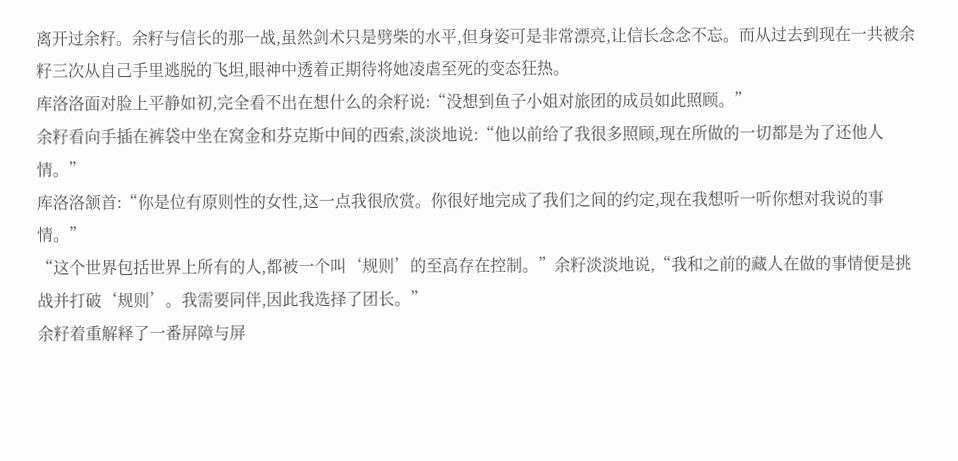离开过余籽。余籽与信长的那一战,虽然剑术只是劈柴的水平,但身姿可是非常漂亮,让信长念念不忘。而从过去到现在一共被余籽三次从自己手里逃脱的飞坦,眼神中透着正期待将她凌虐至死的变态狂热。
库洛洛面对脸上平静如初,完全看不出在想什么的余籽说:“没想到鱼子小姐对旅团的成员如此照顾。”
余籽看向手插在裤袋中坐在窝金和芬克斯中间的西索,淡淡地说:“他以前给了我很多照顾,现在所做的一切都是为了还他人情。”
库洛洛颔首:“你是位有原则性的女性,这一点我很欣赏。你很好地完成了我们之间的约定,现在我想听一听你想对我说的事情。”
“这个世界包括世界上所有的人,都被一个叫‘规则’的至高存在控制。”余籽淡淡地说,“我和之前的藏人在做的事情便是挑战并打破‘规则’。我需要同伴,因此我选择了团长。”
余籽着重解释了一番屏障与屏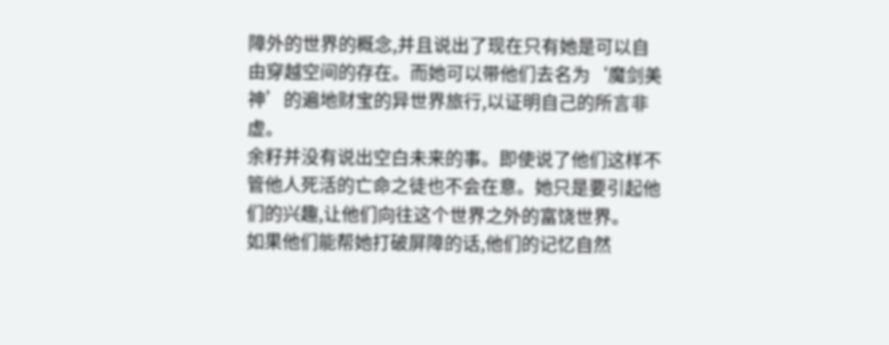障外的世界的概念,并且说出了现在只有她是可以自由穿越空间的存在。而她可以带他们去名为‘魔剑美神’的遍地财宝的异世界旅行,以证明自己的所言非虚。
余籽并没有说出空白未来的事。即使说了他们这样不管他人死活的亡命之徒也不会在意。她只是要引起他们的兴趣,让他们向往这个世界之外的富饶世界。
如果他们能帮她打破屏障的话,他们的记忆自然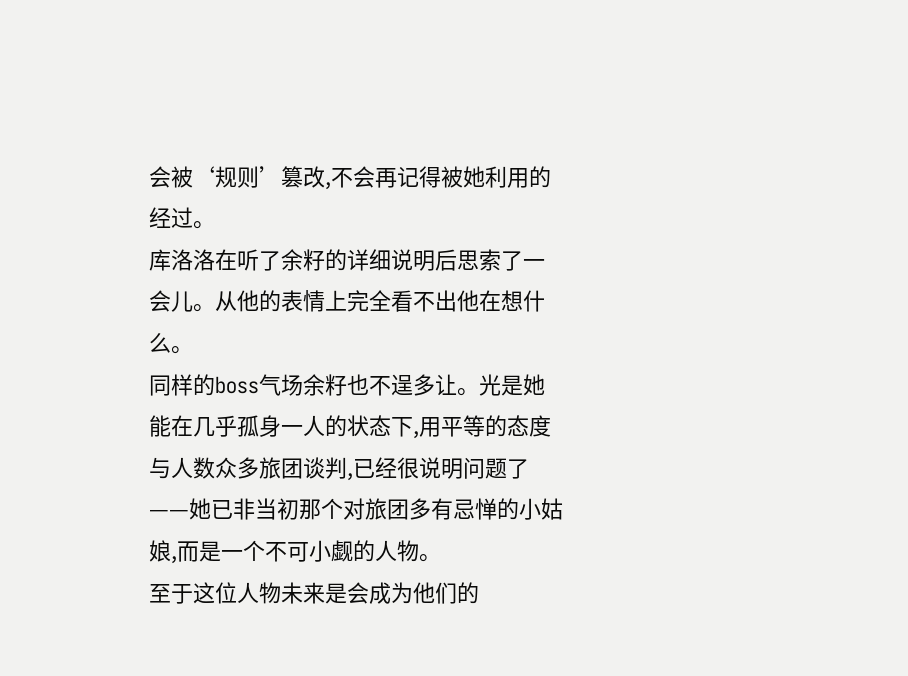会被‘规则’篡改,不会再记得被她利用的经过。
库洛洛在听了余籽的详细说明后思索了一会儿。从他的表情上完全看不出他在想什么。
同样的boss气场余籽也不逞多让。光是她能在几乎孤身一人的状态下,用平等的态度与人数众多旅团谈判,已经很说明问题了——她已非当初那个对旅团多有忌惮的小姑娘,而是一个不可小觑的人物。
至于这位人物未来是会成为他们的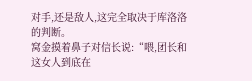对手,还是敌人,这完全取决于库洛洛的判断。
窝金摸着鼻子对信长说:“喂,团长和这女人到底在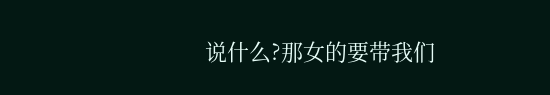说什么?那女的要带我们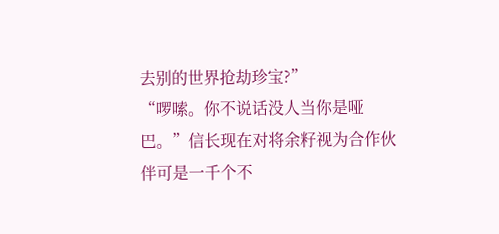去别的世界抢劫珍宝?”
“啰嗦。你不说话没人当你是哑巴。”信长现在对将余籽视为合作伙伴可是一千个不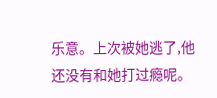乐意。上次被她逃了,他还没有和她打过瘾呢。